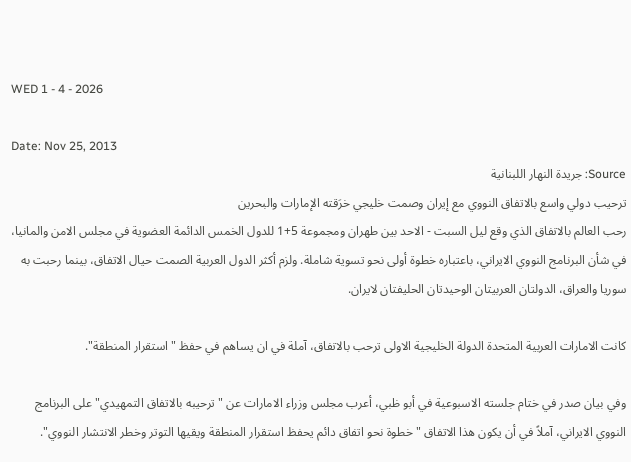WED 1 - 4 - 2026

Date: Nov 25, 2013
Source: جريدة النهار اللبنانية
ترحيب دولي واسع بالاتفاق النووي مع إيران وصمت خليجي خرَقته الإمارات والبحرين
رحب العالم بالاتفاق الذي وقع ليل السبت - الاحد بين طهران ومجموعة 5+1 للدول الخمس الدائمة العضوية في مجلس الامن والمانيا، في شأن البرنامج النووي الايراني، باعتباره خطوة أولى نحو تسوية شاملة. ولزم أكثر الدول العربية الصمت حيال الاتفاق، بينما رحبت به سوريا والعراق، الدولتان العربيتان الوحيدتان الحليفتان لايران.

كانت الامارات العربية المتحدة الدولة الخليجية الاولى ترحب بالاتفاق، آملة في ان يساهم في حفظ "استقرار المنطقة".

وفي بيان صدر في ختام جلسته الاسبوعية في أبو ظبي، أعرب مجلس وزراء الامارات عن "ترحيبه بالاتفاق التمهيدي" على البرنامج النووي الايراني، آملاً في أن يكون هذا الاتفاق "خطوة نحو اتفاق دائم يحفظ استقرار المنطقة ويقيها التوتر وخطر الانتشار النووي".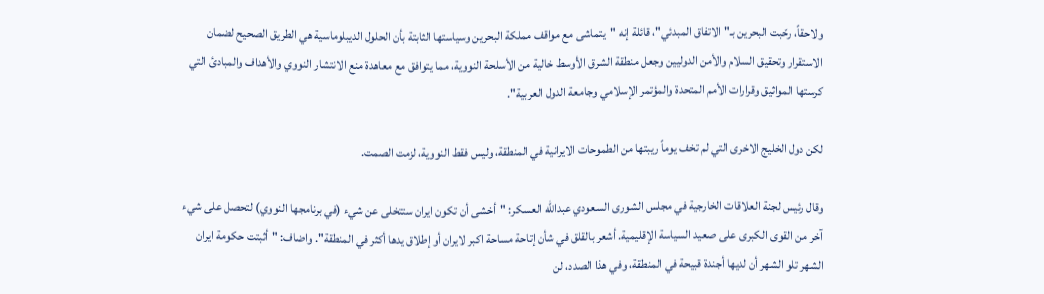ولاحقاً، رحّبت البحرين بـ"الاتفاق المبدئي"، قائلة إنه "يتماشى مع مواقف مملكة البحرين وسياستها الثابتة بأن الحلول الديبلوماسية هي الطريق الصحيح لضمان الاستقرار وتحقيق السلام والأمن الدوليين وجعل منطقة الشرق الأوسط خالية من الأسلحة النووية، مما يتوافق مع معاهدة منع الانتشار النووي والأهداف والمبادئ التي كرستها المواثيق وقرارات الأمم المتحدة والمؤتمر الإسلامي وجامعة الدول العربية".

لكن دول الخليج الاخرى التي لم تخف يوماً ريبتها من الطموحات الايرانية في المنطقة، وليس فقط النووية، لزمت الصمت.

وقال رئيس لجنة العلاقات الخارجية في مجلس الشورى السعودي عبدالله العسكر: "أخشى أن تكون ايران ستتخلى عن شيء (في برنامجها النووي) لتحصل على شيء آخر من القوى الكبرى على صعيد السياسة الإقليمية. أشعر بالقلق في شأن إتاحة مساحة اكبر لايران أو إطلاق يدها أكثر في المنطقة". واضاف: "أثبتت حكومة ايران الشهر تلو الشهر أن لديها أجندة قبيحة في المنطقة، وفي هذا الصدد، لن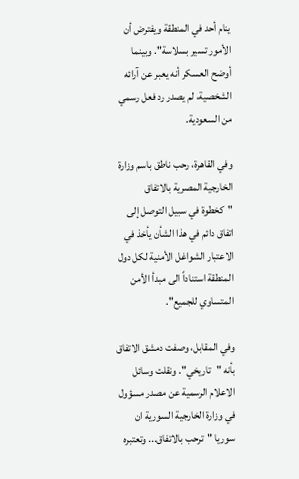ينام أحد في المنطقة ويفترض أن الأمور تسير بسلاسة". وبينما أوضح العسكر أنه يعبر عن آرائه الشخصية، لم يصدر رد فعل رسمي من السعودية.

وفي القاهرة، رحب ناطق باسم وزارة الخارجية المصرية بالاتفاق "كخطوة في سبيل التوصل إلى اتفاق دائم في هذا الشأن يأخذ في الاعتبار الشواغل الأمنية لكل دول المنطقة استناداً الى مبدأ الأمن المتساوي للجميع".

وفي المقابل، وصفت دمشق الاتفاق بأنه "تاريخي". ونقلت وسائل الاعلام الرسمية عن مصدر مسؤول في وزارة الخارجية السورية ان سوريا "ترحب بالاتفاق... وتعتبره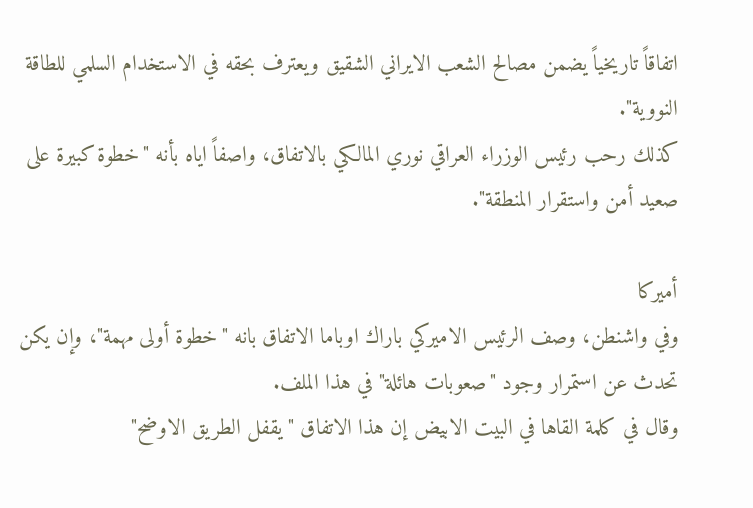اتفاقاً تاريخياً يضمن مصالح الشعب الايراني الشقيق ويعترف بحقه في الاستخدام السلمي للطاقة النووية".
كذلك رحب رئيس الوزراء العراقي نوري المالكي بالاتفاق، واصفاً اياه بأنه "خطوة كبيرة على صعيد أمن واستقرار المنطقة".

أميركا
وفي واشنطن، وصف الرئيس الاميركي باراك اوباما الاتفاق بانه "خطوة أولى مهمة"، وإن يكن تحدث عن استمرار وجود "صعوبات هائلة" في هذا الملف.
وقال في كلمة القاها في البيت الابيض إن هذا الاتفاق "يقفل الطريق الاوضح"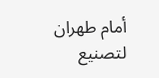أمام طهران لتصنيع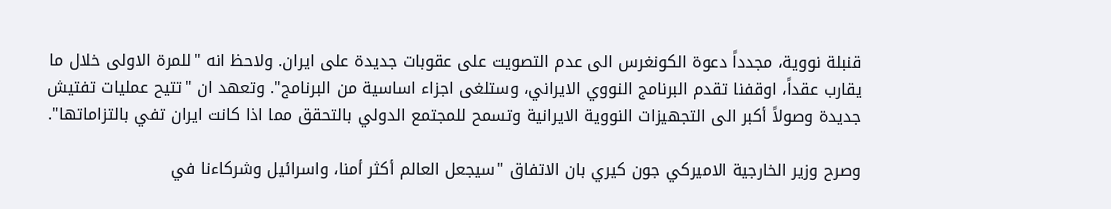قنبلة نووية، مجدداً دعوة الكونغرس الى عدم التصويت على عقوبات جديدة على ايران. ولاحظ انه "للمرة الاولى خلال ما يقارب عقداً، اوقفنا تقدم البرنامج النووي الايراني، وستلغى اجزاء اساسية من البرنامج". وتعهد ان "تتيح عمليات تفتيش جديدة وصولاً أكبر الى التجهيزات النووية الايرانية وتسمح للمجتمع الدولي بالتحقق مما اذا كانت ايران تفي بالتزاماتها".

وصرح وزير الخارجية الاميركي جون كيري بان الاتفاق "سيجعل العالم أكثر أمنا، واسرائيل وشركاءنا في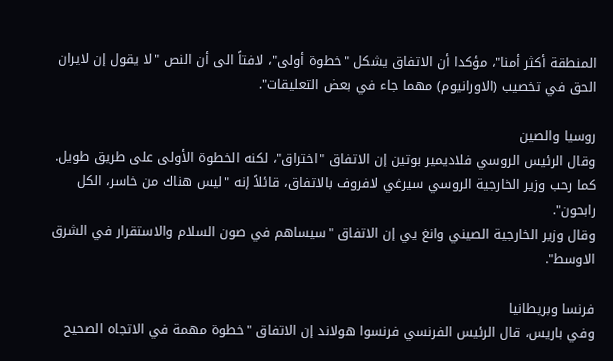المنطقة أكثر أمنا"، مؤكدا أن الاتفاق يشكل "خطوة أولى"، لافتاً الى أن النص "لا يقول إن لايران الحق في تخصيب (الاورانيوم) مهما جاء في بعض التعليقات".

روسيا والصين
وقال الرئيس الروسي فلاديمير بوتين إن الاتفاق "اختراق"، لكنه الخطوة الأولى على طريق طويل.
كما رحب وزير الخارجية الروسي سيرغي لافروف بالاتفاق، قائلاً إنه "ليس هناك من خاسر، الكل رابحون".
وقال وزير الخارجية الصيني وانغ يي إن الاتفاق "سيساهم في صون السلام والاستقرار في الشرق الاوسط".

فرنسا وبريطانيا
وفي باريس، قال الرئيس الفرنسي فرنسوا هولاند إن الاتفاق "خطوة مهمة في الاتجاه الصحيح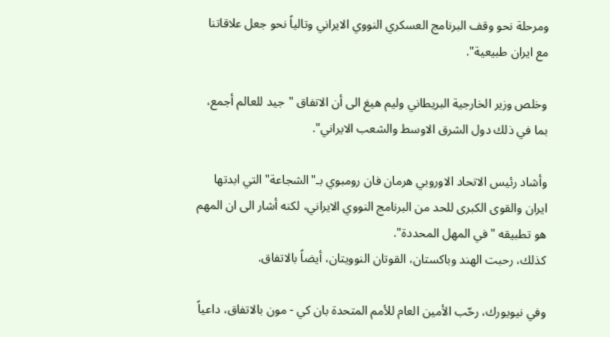ومرحلة نحو وقف البرنامج العسكري النووي الايراني وتالياً نحو جعل علاقاتنا مع ايران طبيعية".

وخلص وزير الخارجية البريطاني وليم هيغ الى أن الاتفاق "جيد للعالم أجمع، بما في ذلك دول الشرق الاوسط والشعب الايراني".

وأشاد رئيس الاتحاد الاوروبي هرمان فان رومبوي بـ"الشجاعة" التي ابدتها ايران والقوى الكبرى للحد من البرنامج النووي الايراني، لكنه أشار الى ان المهم هو تطبيقه "في المهل المحددة".
كذلك، رحبت الهند وباكستان، القوتان النوويتان، أيضاً بالاتفاق.

وفي نيويورك، رحّب الأمين العام للأمم المتحدة بان كي - مون بالاتفاق، داعياً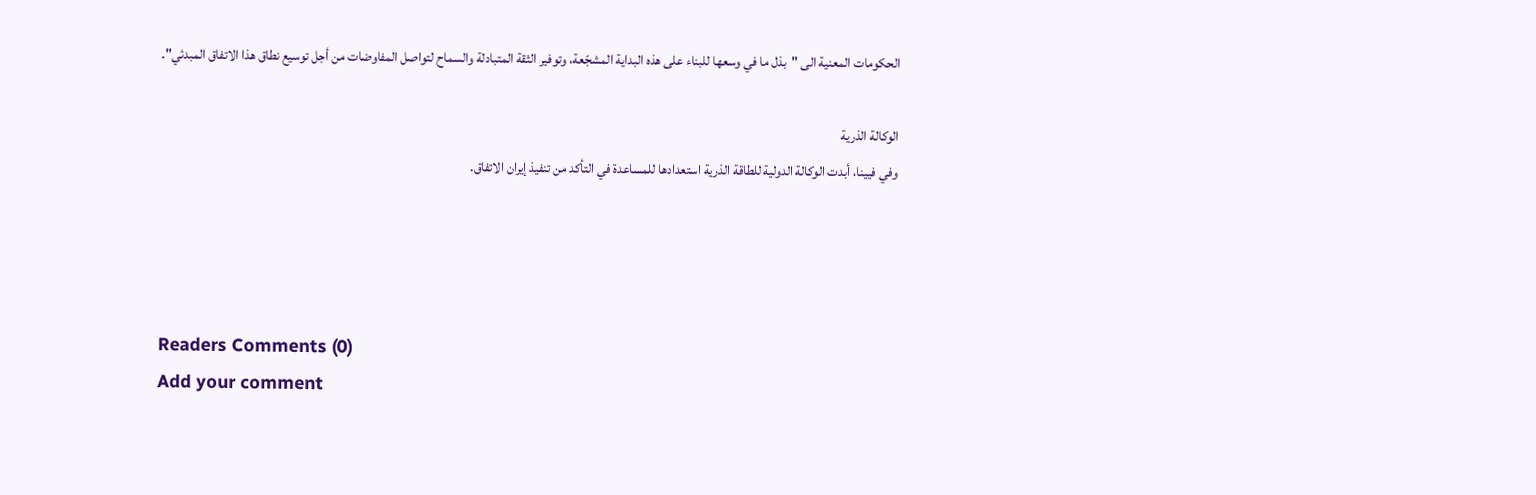الحكومات المعنية الى "بذل ما في وسعها للبناء على هذه البداية المشجّعة، وتوفير الثقة المتبادلة والسماح لتواصل المفاوضات من أجل توسيع نطاق هذا الاتفاق المبدئي".

الوكالة الذرية
وفي فيينا، أبدت الوكالة الدولية للطاقة الذرية استعدادها للمساعدة في التأكد من تنفيذ إيران الاتفاق.




Readers Comments (0)
Add your comment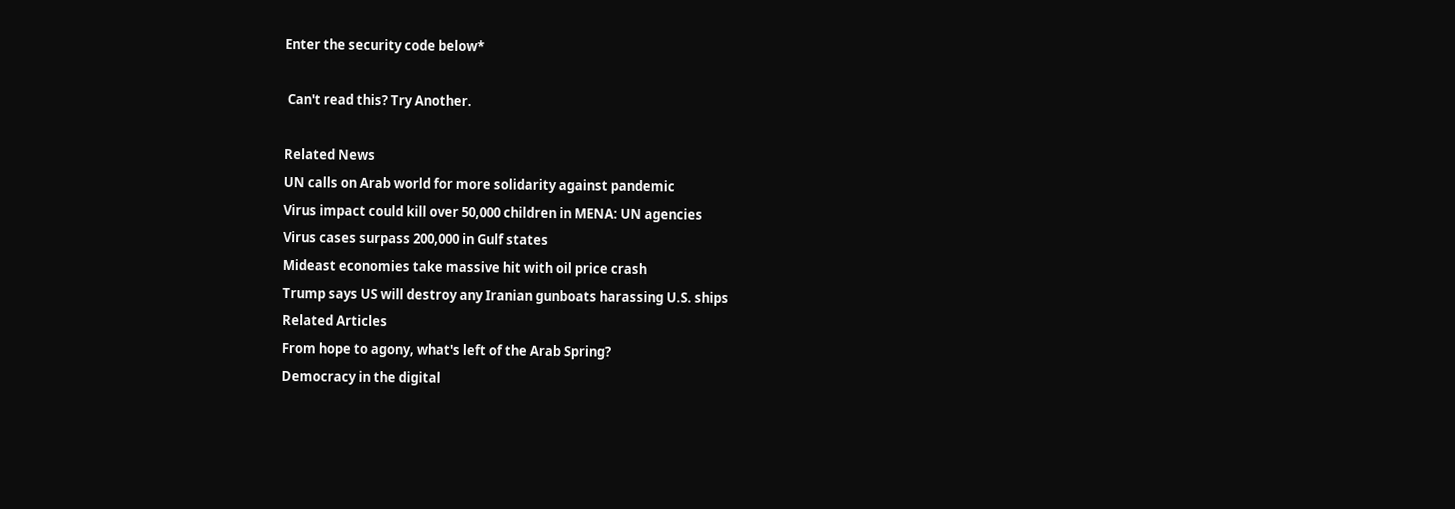Enter the security code below*

 Can't read this? Try Another.

Related News
UN calls on Arab world for more solidarity against pandemic
Virus impact could kill over 50,000 children in MENA: UN agencies
Virus cases surpass 200,000 in Gulf states
Mideast economies take massive hit with oil price crash
Trump says US will destroy any Iranian gunboats harassing U.S. ships
Related Articles
From hope to agony, what's left of the Arab Spring?
Democracy in the digital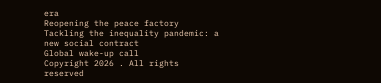era
Reopening the peace factory
Tackling the inequality pandemic: a new social contract
Global wake-up call
Copyright 2026 . All rights reserved